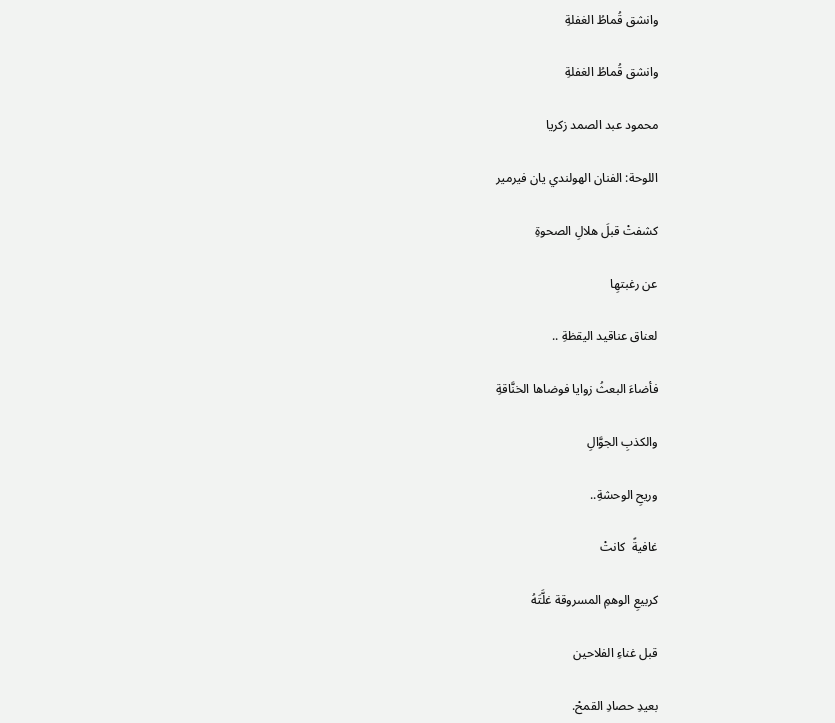وانشق قُماطُ الغفلةِ

وانشق قُماطُ الغفلةِ

محمود عبد الصمد زكريا

اللوحة: الفنان الهولندي يان فيرمير

كشفتْ قبلَ هلالِ الصحوةِ

عن رغبتهِا

لعناق عناقيد اليقظةِ ..

فأضاءَ البعثُ زوايا فوضاها الخنَّاقةِ

والكذبِ الجوَّالِ

وريحِ الوحشةِ..

غافيةً  كانتْ

كربيعِ الوهمِ المسروقة غلَّتَهُ

قبل غناءِ الفلاحين

بعيدِ حصادِ القمحْ.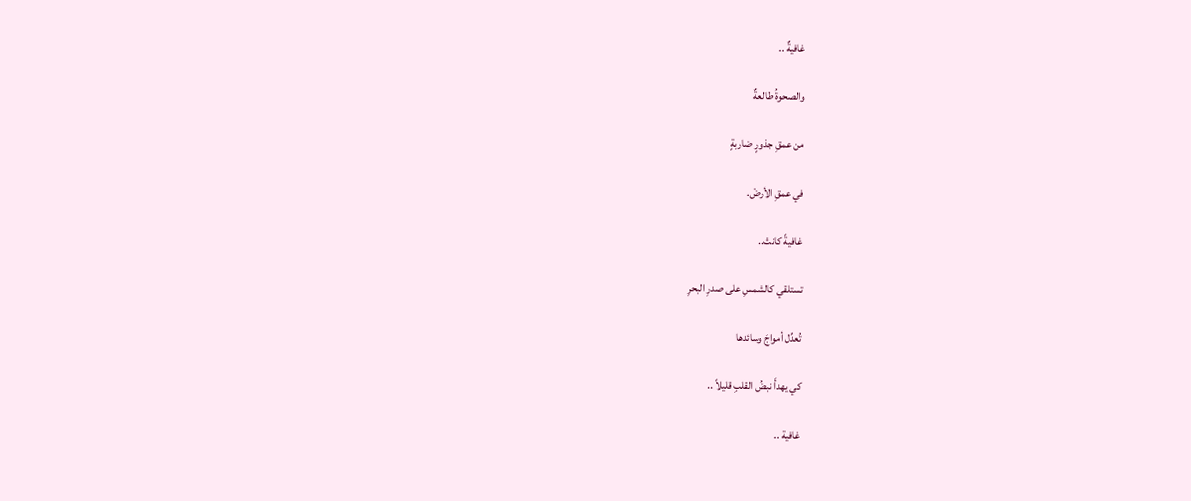غافيةٌ ..

والصحوةُ طالعةٌ

من عمقِ جذورٍ ضاربةٍ

في عمقِ الأرضْ.

غافيةً كانتْ..

تستلقي كالشمسِ على صدرِ البحرِ

تُعدِّل أمواجَ وسائدها

كي يهدأَ نبضُ القلبِ قليلاً ..

غافية ..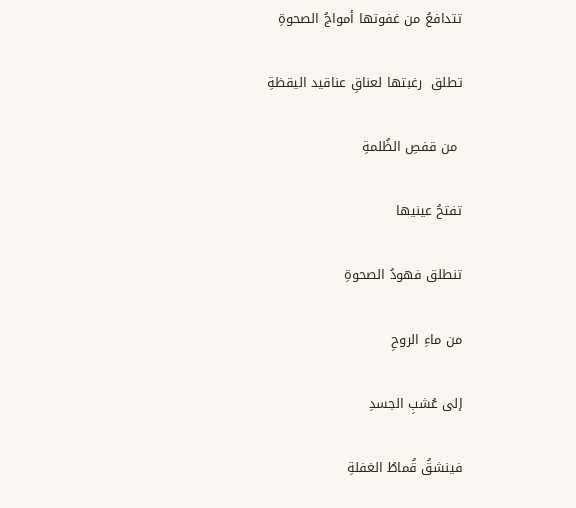تتدافعُ من غفوتها أمواجُ الصحوةِ

تطلق  رغبتها لعناقِ عناقيد اليقظةِ

 من قفصِ الظُلمةِ

تفتحُ عينيها

تنطلق فهودُ الصحوةِ

من ماءِ الروحِ

إلى عُشبِ الجسدِ

فينشقُ قُماطُ الغفلةِ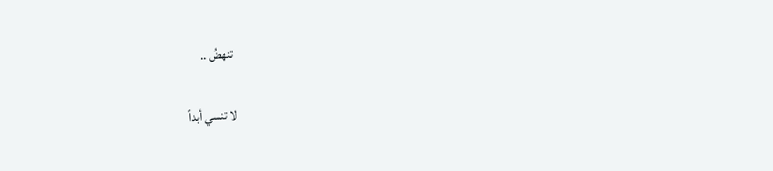تنهضُ ..

لا تنسي أبداً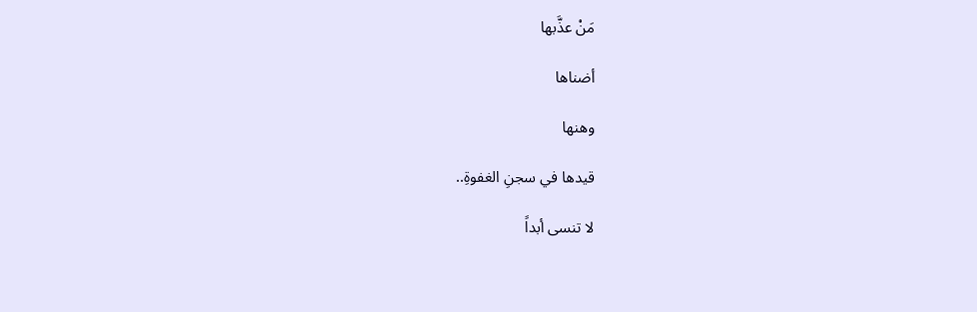مَنْ عذَّبها

أضناها

وهنها

قيدها في سجنِ الغفوةِ..

لا تنسى أبداً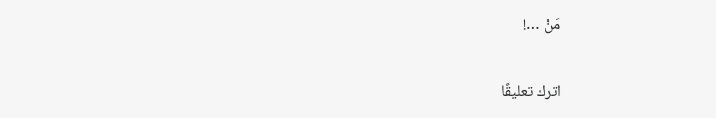مَنْ …!

اترك تعليقًا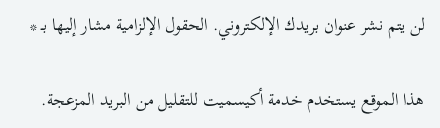لن يتم نشر عنوان بريدك الإلكتروني. الحقول الإلزامية مشار إليها بـ *

هذا الموقع يستخدم خدمة أكيسميت للتقليل من البريد المزعجة.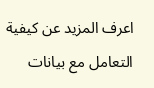اعرف المزيد عن كيفية التعامل مع بيانات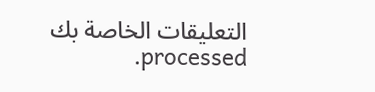التعليقات الخاصة بك processed.